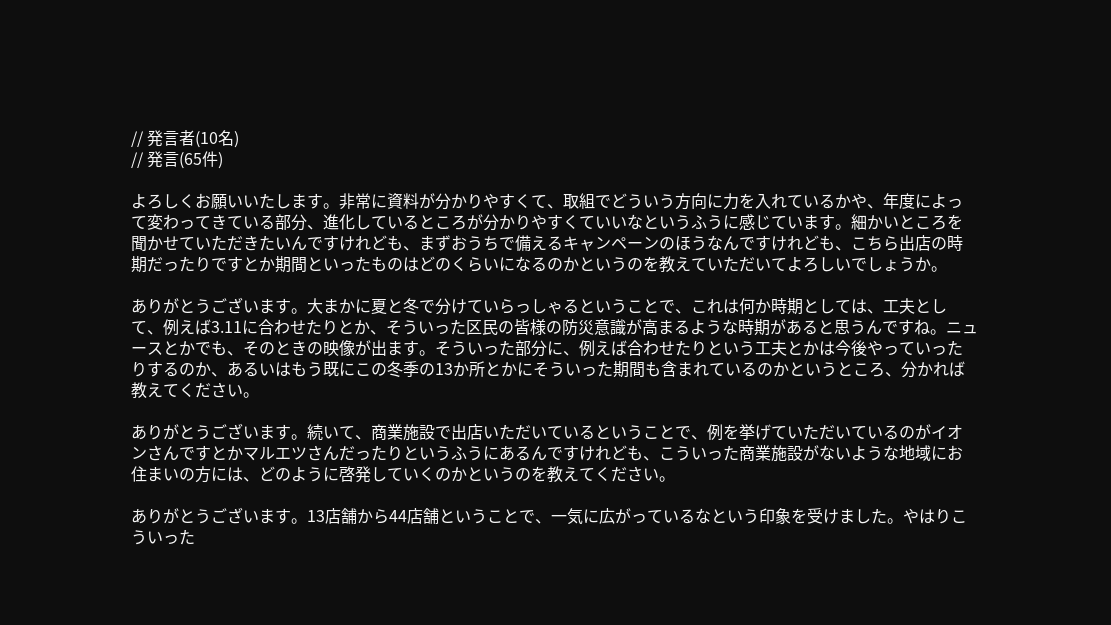// 発言者(10名)
// 発言(65件)

よろしくお願いいたします。非常に資料が分かりやすくて、取組でどういう方向に力を入れているかや、年度によって変わってきている部分、進化しているところが分かりやすくていいなというふうに感じています。細かいところを聞かせていただきたいんですけれども、まずおうちで備えるキャンペーンのほうなんですけれども、こちら出店の時期だったりですとか期間といったものはどのくらいになるのかというのを教えていただいてよろしいでしょうか。

ありがとうございます。大まかに夏と冬で分けていらっしゃるということで、これは何か時期としては、工夫として、例えば3.11に合わせたりとか、そういった区民の皆様の防災意識が高まるような時期があると思うんですね。ニュースとかでも、そのときの映像が出ます。そういった部分に、例えば合わせたりという工夫とかは今後やっていったりするのか、あるいはもう既にこの冬季の13か所とかにそういった期間も含まれているのかというところ、分かれば教えてください。

ありがとうございます。続いて、商業施設で出店いただいているということで、例を挙げていただいているのがイオンさんですとかマルエツさんだったりというふうにあるんですけれども、こういった商業施設がないような地域にお住まいの方には、どのように啓発していくのかというのを教えてください。

ありがとうございます。13店舗から44店舗ということで、一気に広がっているなという印象を受けました。やはりこういった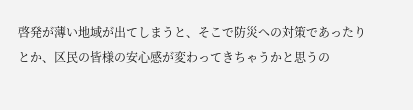啓発が薄い地域が出てしまうと、そこで防災への対策であったりとか、区民の皆様の安心感が変わってきちゃうかと思うの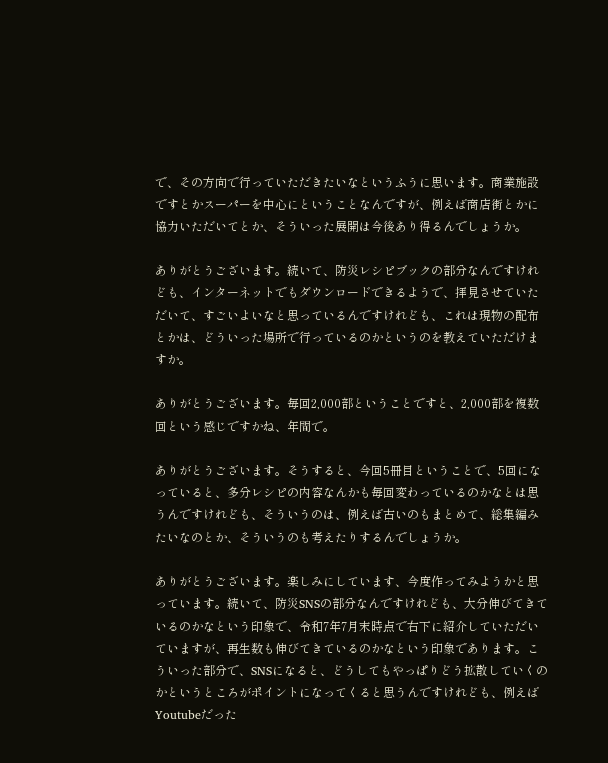で、その方向で行っていただきたいなというふうに思います。商業施設ですとかスーパーを中心にということなんですが、例えば商店街とかに協力いただいてとか、そういった展開は今後あり得るんでしょうか。

ありがとうございます。続いて、防災レシピブックの部分なんですけれども、インターネットでもダウンロードできるようで、拝見させていただいて、すごいよいなと思っているんですけれども、これは現物の配布とかは、どういった場所で行っているのかというのを教えていただけますか。

ありがとうございます。毎回2,000部ということですと、2,000部を複数回という感じですかね、年間で。

ありがとうございます。そうすると、今回5冊目ということで、5回になっていると、多分レシピの内容なんかも毎回変わっているのかなとは思うんですけれども、そういうのは、例えば古いのもまとめて、総集編みたいなのとか、そういうのも考えたりするんでしょうか。

ありがとうございます。楽しみにしています、今度作ってみようかと思っています。続いて、防災SNSの部分なんですけれども、大分伸びてきているのかなという印象で、令和7年7月末時点で右下に紹介していただいていますが、再生数も伸びてきているのかなという印象であります。こういった部分で、SNSになると、どうしてもやっぱりどう拡散していくのかというところがポイントになってくると思うんですけれども、例えばYoutubeだった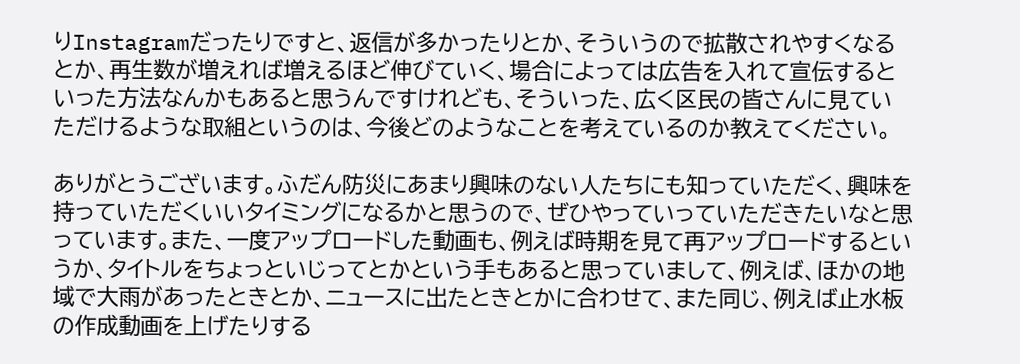りInstagramだったりですと、返信が多かったりとか、そういうので拡散されやすくなるとか、再生数が増えれば増えるほど伸びていく、場合によっては広告を入れて宣伝するといった方法なんかもあると思うんですけれども、そういった、広く区民の皆さんに見ていただけるような取組というのは、今後どのようなことを考えているのか教えてください。

ありがとうございます。ふだん防災にあまり興味のない人たちにも知っていただく、興味を持っていただくいいタイミングになるかと思うので、ぜひやっていっていただきたいなと思っています。また、一度アップロードした動画も、例えば時期を見て再アップロードするというか、タイトルをちょっといじってとかという手もあると思っていまして、例えば、ほかの地域で大雨があったときとか、ニュースに出たときとかに合わせて、また同じ、例えば止水板の作成動画を上げたりする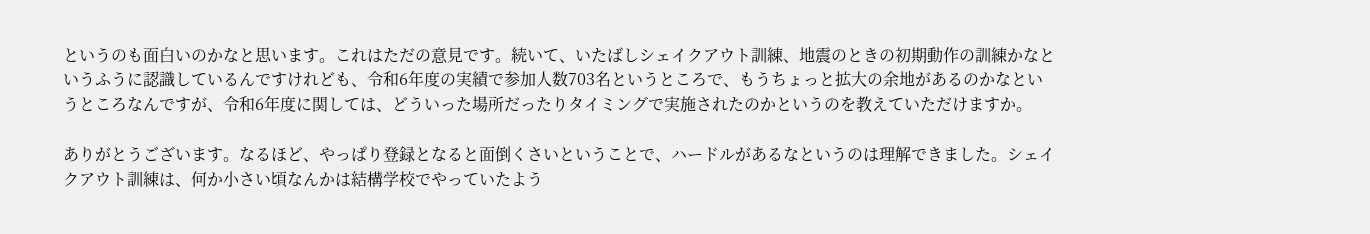というのも面白いのかなと思います。これはただの意見です。続いて、いたばしシェイクアウト訓練、地震のときの初期動作の訓練かなというふうに認識しているんですけれども、令和6年度の実績で参加人数703名というところで、もうちょっと拡大の余地があるのかなというところなんですが、令和6年度に関しては、どういった場所だったりタイミングで実施されたのかというのを教えていただけますか。

ありがとうございます。なるほど、やっぱり登録となると面倒くさいということで、ハードルがあるなというのは理解できました。シェイクアウト訓練は、何か小さい頃なんかは結構学校でやっていたよう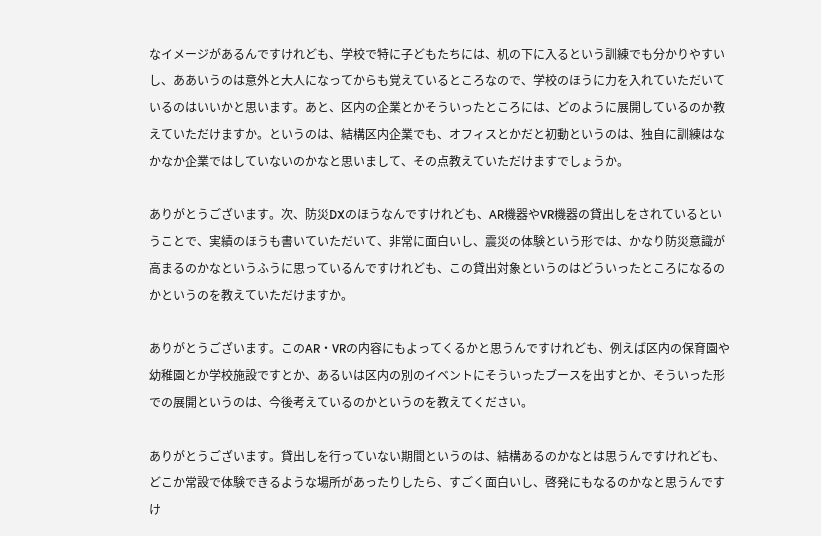なイメージがあるんですけれども、学校で特に子どもたちには、机の下に入るという訓練でも分かりやすいし、ああいうのは意外と大人になってからも覚えているところなので、学校のほうに力を入れていただいているのはいいかと思います。あと、区内の企業とかそういったところには、どのように展開しているのか教えていただけますか。というのは、結構区内企業でも、オフィスとかだと初動というのは、独自に訓練はなかなか企業ではしていないのかなと思いまして、その点教えていただけますでしょうか。

ありがとうございます。次、防災DXのほうなんですけれども、AR機器やVR機器の貸出しをされているということで、実績のほうも書いていただいて、非常に面白いし、震災の体験という形では、かなり防災意識が高まるのかなというふうに思っているんですけれども、この貸出対象というのはどういったところになるのかというのを教えていただけますか。

ありがとうございます。このAR・VRの内容にもよってくるかと思うんですけれども、例えば区内の保育園や幼稚園とか学校施設ですとか、あるいは区内の別のイベントにそういったブースを出すとか、そういった形での展開というのは、今後考えているのかというのを教えてください。

ありがとうございます。貸出しを行っていない期間というのは、結構あるのかなとは思うんですけれども、どこか常設で体験できるような場所があったりしたら、すごく面白いし、啓発にもなるのかなと思うんですけ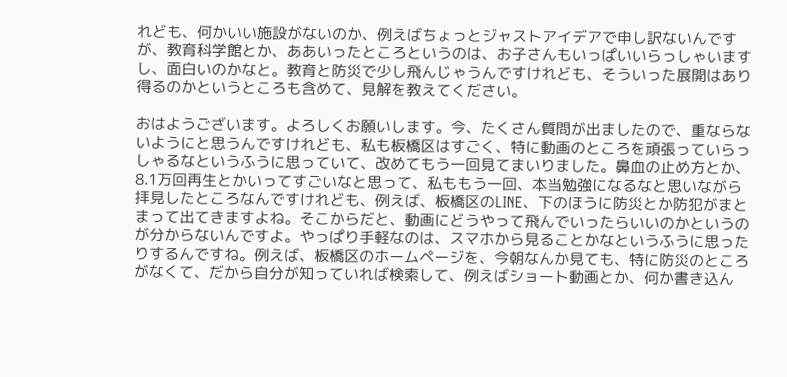れども、何かいい施設がないのか、例えばちょっとジャストアイデアで申し訳ないんですが、教育科学館とか、ああいったところというのは、お子さんもいっぱいいらっしゃいますし、面白いのかなと。教育と防災で少し飛んじゃうんですけれども、そういった展開はあり得るのかというところも含めて、見解を教えてください。

おはようございます。よろしくお願いします。今、たくさん質問が出ましたので、重ならないようにと思うんですけれども、私も板橋区はすごく、特に動画のところを頑張っていらっしゃるなというふうに思っていて、改めてもう一回見てまいりました。鼻血の止め方とか、8.1万回再生とかいってすごいなと思って、私ももう一回、本当勉強になるなと思いながら拝見したところなんですけれども、例えば、板橋区のLINE、下のほうに防災とか防犯がまとまって出てきますよね。そこからだと、動画にどうやって飛んでいったらいいのかというのが分からないんですよ。やっぱり手軽なのは、スマホから見ることかなというふうに思ったりするんですね。例えば、板橋区のホームページを、今朝なんか見ても、特に防災のところがなくて、だから自分が知っていれば検索して、例えばショート動画とか、何か書き込ん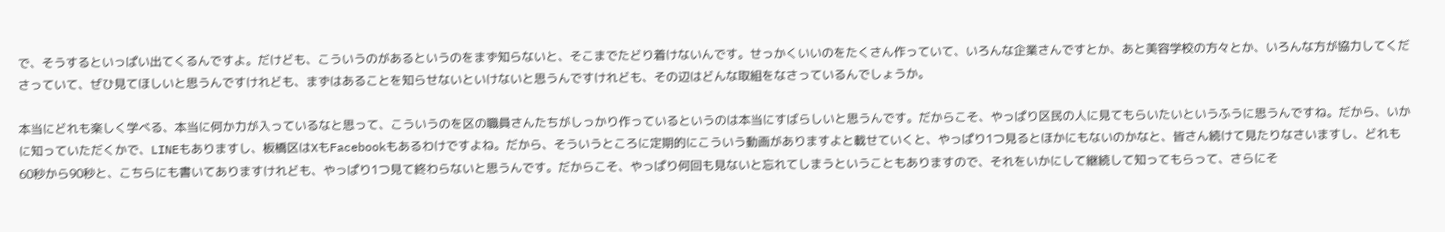で、そうするといっぱい出てくるんですよ。だけども、こういうのがあるというのをまず知らないと、そこまでたどり着けないんです。せっかくいいのをたくさん作っていて、いろんな企業さんですとか、あと美容学校の方々とか、いろんな方が協力してくださっていて、ぜひ見てほしいと思うんですけれども、まずはあることを知らせないといけないと思うんですけれども、その辺はどんな取組をなさっているんでしょうか。

本当にどれも楽しく学べる、本当に何か力が入っているなと思って、こういうのを区の職員さんたちがしっかり作っているというのは本当にすばらしいと思うんです。だからこそ、やっぱり区民の人に見てもらいたいというふうに思うんですね。だから、いかに知っていただくかで、LINEもありますし、板橋区はXもFacebookもあるわけですよね。だから、そういうところに定期的にこういう動画がありますよと載せていくと、やっぱり1つ見るとほかにもないのかなと、皆さん続けて見たりなさいますし、どれも60秒から90秒と、こちらにも書いてありますけれども、やっぱり1つ見て終わらないと思うんです。だからこそ、やっぱり何回も見ないと忘れてしまうということもありますので、それをいかにして継続して知ってもらって、さらにそ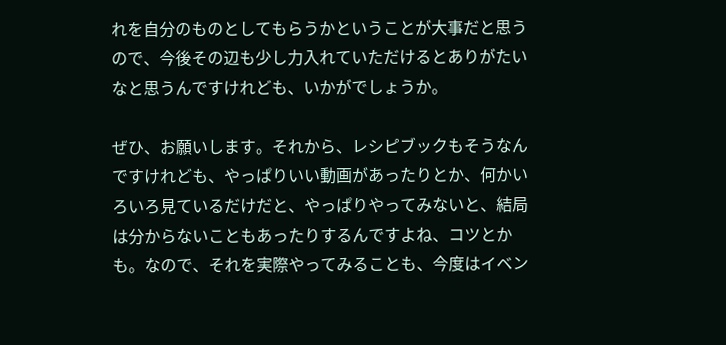れを自分のものとしてもらうかということが大事だと思うので、今後その辺も少し力入れていただけるとありがたいなと思うんですけれども、いかがでしょうか。

ぜひ、お願いします。それから、レシピブックもそうなんですけれども、やっぱりいい動画があったりとか、何かいろいろ見ているだけだと、やっぱりやってみないと、結局は分からないこともあったりするんですよね、コツとかも。なので、それを実際やってみることも、今度はイベン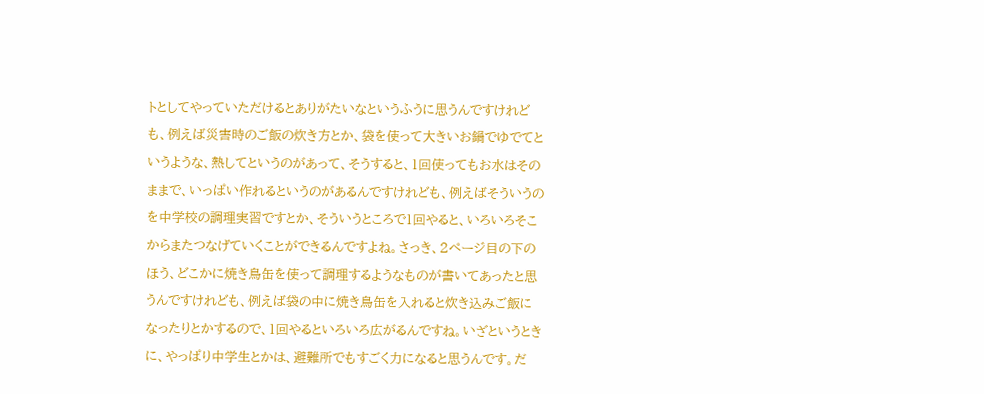トとしてやっていただけるとありがたいなというふうに思うんですけれども、例えば災害時のご飯の炊き方とか、袋を使って大きいお鍋でゆでてというような、熱してというのがあって、そうすると、1回使ってもお水はそのままで、いっぱい作れるというのがあるんですけれども、例えばそういうのを中学校の調理実習ですとか、そういうところで1回やると、いろいろそこからまたつなげていくことができるんですよね。さっき、2ページ目の下のほう、どこかに焼き鳥缶を使って調理するようなものが書いてあったと思うんですけれども、例えば袋の中に焼き鳥缶を入れると炊き込みご飯になったりとかするので、1回やるといろいろ広がるんですね。いざというときに、やっぱり中学生とかは、避難所でもすごく力になると思うんです。だ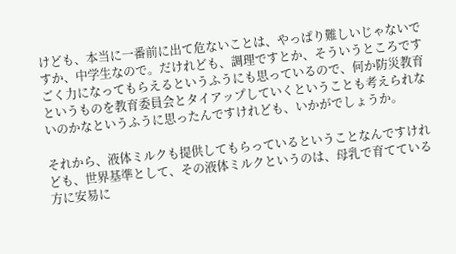けども、本当に一番前に出て危ないことは、やっぱり難しいじゃないですか、中学生なので。だけれども、調理ですとか、そういうところですごく力になってもらえるというふうにも思っているので、何か防災教育というものを教育委員会とタイアップしていくということも考えられないのかなというふうに思ったんですけれども、いかがでしょうか。

それから、液体ミルクも提供してもらっているということなんですけれども、世界基準として、その液体ミルクというのは、母乳で育てている方に安易に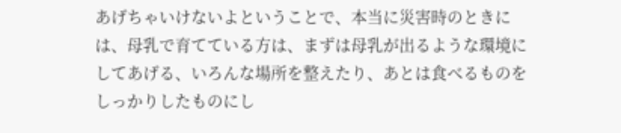あげちゃいけないよということで、本当に災害時のときには、母乳で育てている方は、まずは母乳が出るような環境にしてあげる、いろんな場所を整えたり、あとは食べるものをしっかりしたものにし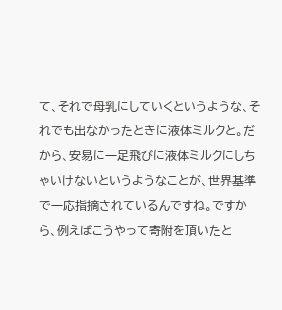て、それで母乳にしていくというような、それでも出なかったときに液体ミルクと。だから、安易に一足飛びに液体ミルクにしちゃいけないというようなことが、世界基準で一応指摘されているんですね。ですから、例えばこうやって寄附を頂いたと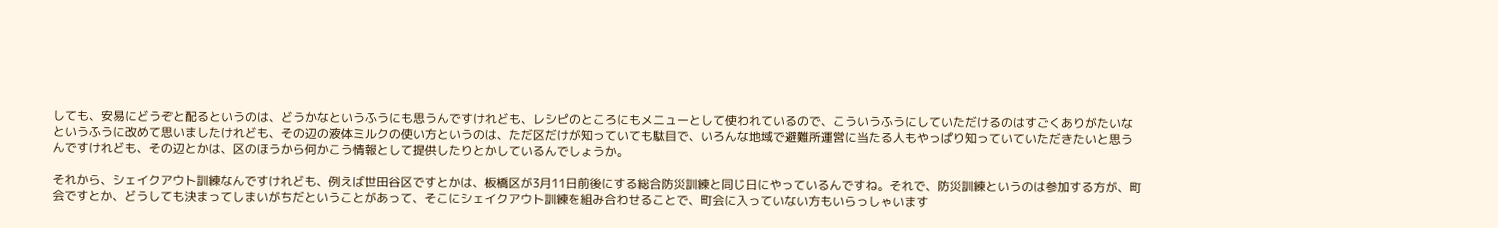しても、安易にどうぞと配るというのは、どうかなというふうにも思うんですけれども、レシピのところにもメニューとして使われているので、こういうふうにしていただけるのはすごくありがたいなというふうに改めて思いましたけれども、その辺の液体ミルクの使い方というのは、ただ区だけが知っていても駄目で、いろんな地域で避難所運営に当たる人もやっぱり知っていていただきたいと思うんですけれども、その辺とかは、区のほうから何かこう情報として提供したりとかしているんでしょうか。

それから、シェイクアウト訓練なんですけれども、例えば世田谷区ですとかは、板橋区が3月11日前後にする総合防災訓練と同じ日にやっているんですね。それで、防災訓練というのは参加する方が、町会ですとか、どうしても決まってしまいがちだということがあって、そこにシェイクアウト訓練を組み合わせることで、町会に入っていない方もいらっしゃいます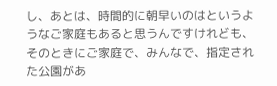し、あとは、時間的に朝早いのはというようなご家庭もあると思うんですけれども、そのときにご家庭で、みんなで、指定された公園があ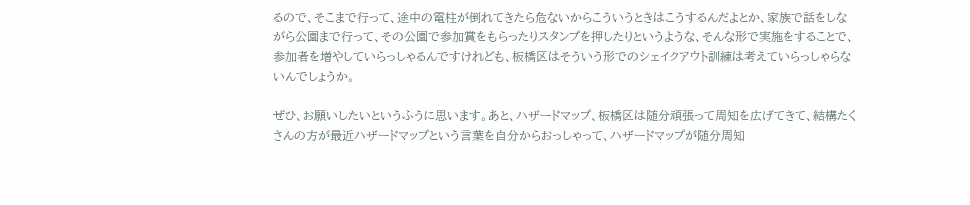るので、そこまで行って、途中の電柱が倒れてきたら危ないからこういうときはこうするんだよとか、家族で話をしながら公園まで行って、その公園で参加賞をもらったりスタンプを押したりというような、そんな形で実施をすることで、参加者を増やしていらっしゃるんですけれども、板橋区はそういう形でのシェイクアウト訓練は考えていらっしゃらないんでしょうか。

ぜひ、お願いしたいというふうに思います。あと、ハザードマップ、板橋区は随分頑張って周知を広げてきて、結構たくさんの方が最近ハザードマップという言葉を自分からおっしゃって、ハザードマップが随分周知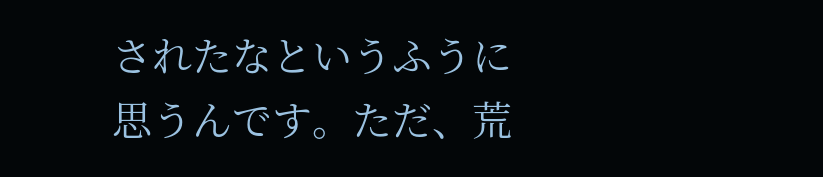されたなというふうに思うんです。ただ、荒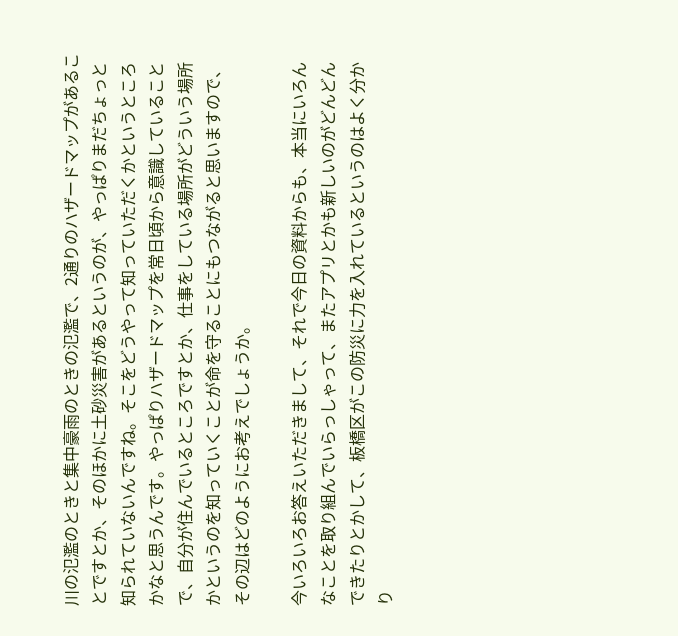川の氾濫のときと集中豪雨のときの氾濫で、2通りのハザードマップがあることですとか、そのほかに土砂災害があるというのが、やっぱりまだちょっと知られていないんですね。そこをどうやって知っていただくかというところかなと思うんです。やっぱりハザードマップを常日頃から意識していることで、自分が住んでいるところですとか、仕事をしている場所がどういう場所かというのを知っていくことが命を守ることにもつながると思いますので、その辺はどのようにお考えでしょうか。

今いろいろお答えいただきまして、それで今日の資料からも、本当にいろんなことを取り組んでいらっしゃって、またアプリとかも新しいのがどんどんできたりとかして、板橋区がこの防災に力を入れているというのはよく分かり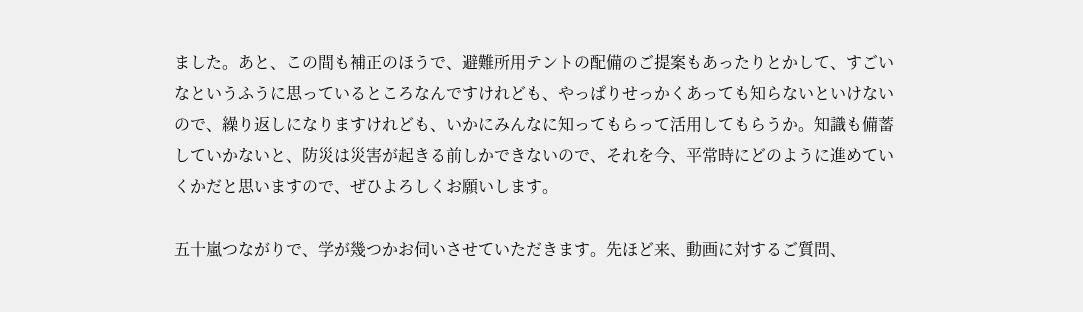ました。あと、この間も補正のほうで、避難所用テントの配備のご提案もあったりとかして、すごいなというふうに思っているところなんですけれども、やっぱりせっかくあっても知らないといけないので、繰り返しになりますけれども、いかにみんなに知ってもらって活用してもらうか。知識も備蓄していかないと、防災は災害が起きる前しかできないので、それを今、平常時にどのように進めていくかだと思いますので、ぜひよろしくお願いします。

五十嵐つながりで、学が幾つかお伺いさせていただきます。先ほど来、動画に対するご質問、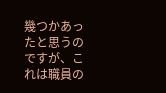幾つかあったと思うのですが、これは職員の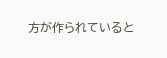方が作られていると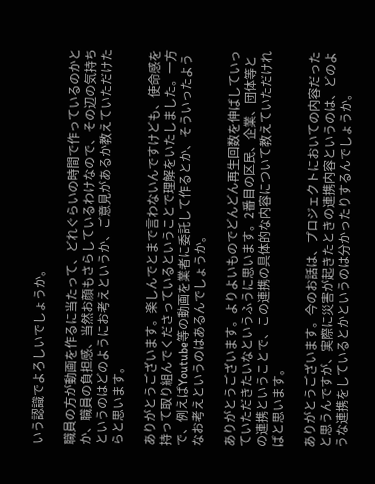いう認識でよろしいでしょうか。

職員の方が動画を作るに当たって、どれぐらいの時間で作っているのかとか、職員の負担感、当然お顔もさらしているわけなので、その辺の気持ちというのはどのようにお考えというか、ご意見があるか教えていただけたらと思います。

ありがとうございます。楽しんでとまで言わないんですけども、使命感を持って取り組んでくださっているということで理解をいたしました。一方で、例えばYoutube等の動画を業者に委託して作るとか、そういったようなお考えというのはあるんでしょうか。

ありがとうございます。よりよいものでどんどん再生回数を伸ばしていっていただきたいなというふうに思います。2番目の区民、企業、団体等との連携ということで、この連携の具体的な内容について教えていただければと思います。

ありがとうございます。今のお話は、プロジェクトにおいての内容だったと思うんですが、実際に災害が起きたときの連携内容というのは、どのような連携をしているとかというのは分かったりするんでしょうか。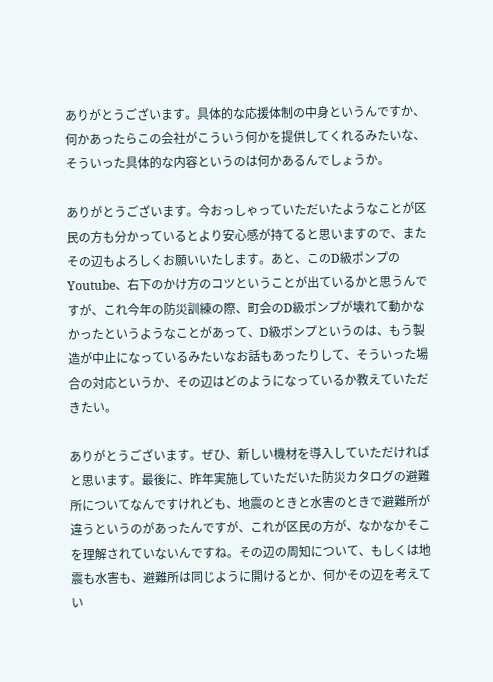ありがとうございます。具体的な応援体制の中身というんですか、何かあったらこの会社がこういう何かを提供してくれるみたいな、そういった具体的な内容というのは何かあるんでしょうか。

ありがとうございます。今おっしゃっていただいたようなことが区民の方も分かっているとより安心感が持てると思いますので、またその辺もよろしくお願いいたします。あと、このD級ポンプのYoutube、右下のかけ方のコツということが出ているかと思うんですが、これ今年の防災訓練の際、町会のD級ポンプが壊れて動かなかったというようなことがあって、D級ポンプというのは、もう製造が中止になっているみたいなお話もあったりして、そういった場合の対応というか、その辺はどのようになっているか教えていただきたい。

ありがとうございます。ぜひ、新しい機材を導入していただければと思います。最後に、昨年実施していただいた防災カタログの避難所についてなんですけれども、地震のときと水害のときで避難所が違うというのがあったんですが、これが区民の方が、なかなかそこを理解されていないんですね。その辺の周知について、もしくは地震も水害も、避難所は同じように開けるとか、何かその辺を考えてい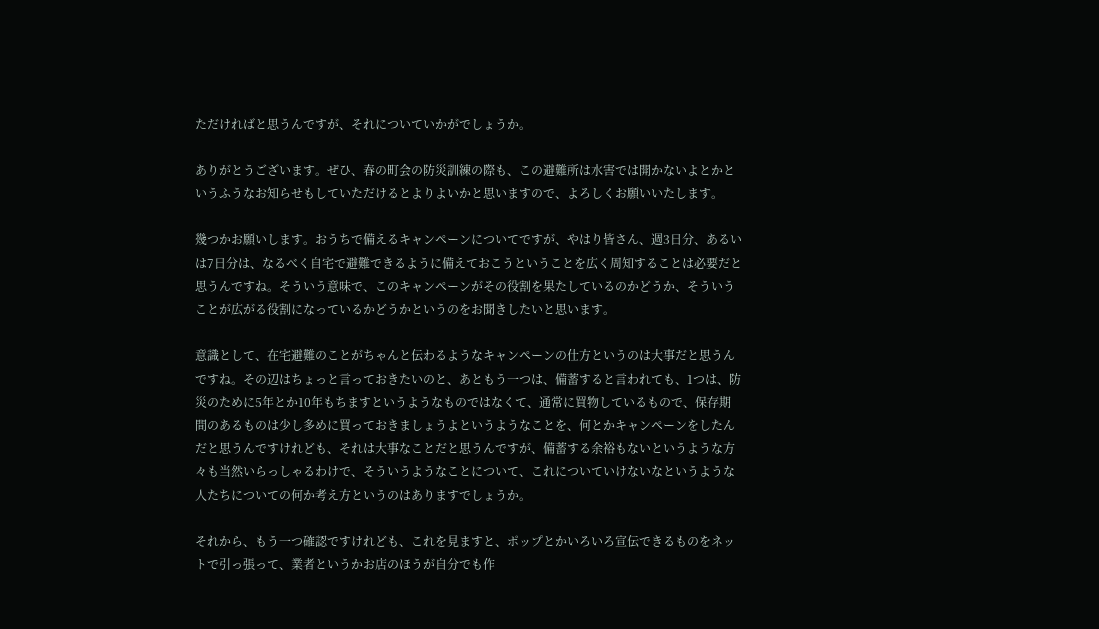ただければと思うんですが、それについていかがでしょうか。

ありがとうございます。ぜひ、春の町会の防災訓練の際も、この避難所は水害では開かないよとかというふうなお知らせもしていただけるとよりよいかと思いますので、よろしくお願いいたします。

幾つかお願いします。おうちで備えるキャンペーンについてですが、やはり皆さん、週3日分、あるいは7日分は、なるべく自宅で避難できるように備えておこうということを広く周知することは必要だと思うんですね。そういう意味で、このキャンペーンがその役割を果たしているのかどうか、そういうことが広がる役割になっているかどうかというのをお聞きしたいと思います。

意識として、在宅避難のことがちゃんと伝わるようなキャンペーンの仕方というのは大事だと思うんですね。その辺はちょっと言っておきたいのと、あともう一つは、備蓄すると言われても、1つは、防災のために5年とか10年もちますというようなものではなくて、通常に買物しているもので、保存期間のあるものは少し多めに買っておきましょうよというようなことを、何とかキャンペーンをしたんだと思うんですけれども、それは大事なことだと思うんですが、備蓄する余裕もないというような方々も当然いらっしゃるわけで、そういうようなことについて、これについていけないなというような人たちについての何か考え方というのはありますでしょうか。

それから、もう一つ確認ですけれども、これを見ますと、ポップとかいろいろ宣伝できるものをネットで引っ張って、業者というかお店のほうが自分でも作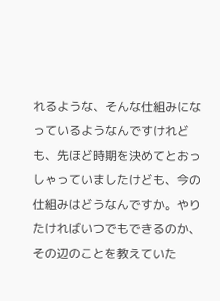れるような、そんな仕組みになっているようなんですけれども、先ほど時期を決めてとおっしゃっていましたけども、今の仕組みはどうなんですか。やりたければいつでもできるのか、その辺のことを教えていた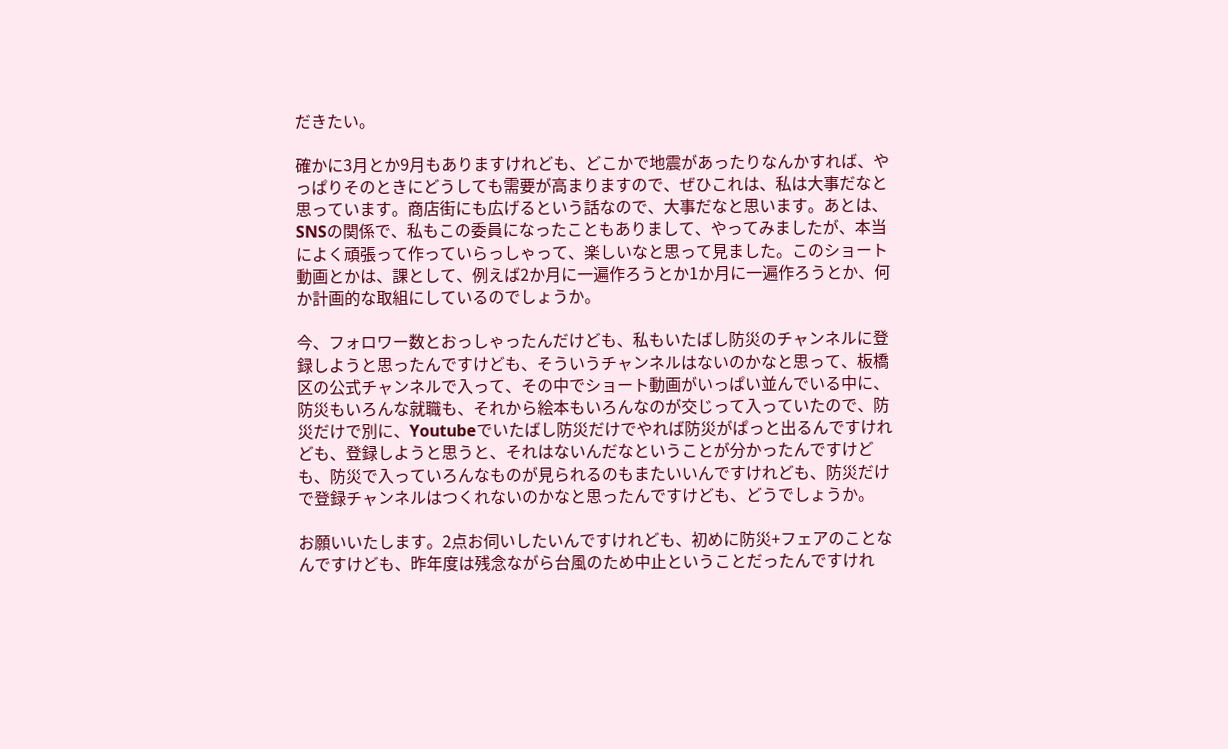だきたい。

確かに3月とか9月もありますけれども、どこかで地震があったりなんかすれば、やっぱりそのときにどうしても需要が高まりますので、ぜひこれは、私は大事だなと思っています。商店街にも広げるという話なので、大事だなと思います。あとは、SNSの関係で、私もこの委員になったこともありまして、やってみましたが、本当によく頑張って作っていらっしゃって、楽しいなと思って見ました。このショート動画とかは、課として、例えば2か月に一遍作ろうとか1か月に一遍作ろうとか、何か計画的な取組にしているのでしょうか。

今、フォロワー数とおっしゃったんだけども、私もいたばし防災のチャンネルに登録しようと思ったんですけども、そういうチャンネルはないのかなと思って、板橋区の公式チャンネルで入って、その中でショート動画がいっぱい並んでいる中に、防災もいろんな就職も、それから絵本もいろんなのが交じって入っていたので、防災だけで別に、Youtubeでいたばし防災だけでやれば防災がぱっと出るんですけれども、登録しようと思うと、それはないんだなということが分かったんですけども、防災で入っていろんなものが見られるのもまたいいんですけれども、防災だけで登録チャンネルはつくれないのかなと思ったんですけども、どうでしょうか。

お願いいたします。2点お伺いしたいんですけれども、初めに防災+フェアのことなんですけども、昨年度は残念ながら台風のため中止ということだったんですけれ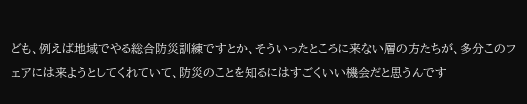ども、例えば地域でやる総合防災訓練ですとか、そういったところに来ない層の方たちが、多分このフェアには来ようとしてくれていて、防災のことを知るにはすごくいい機会だと思うんです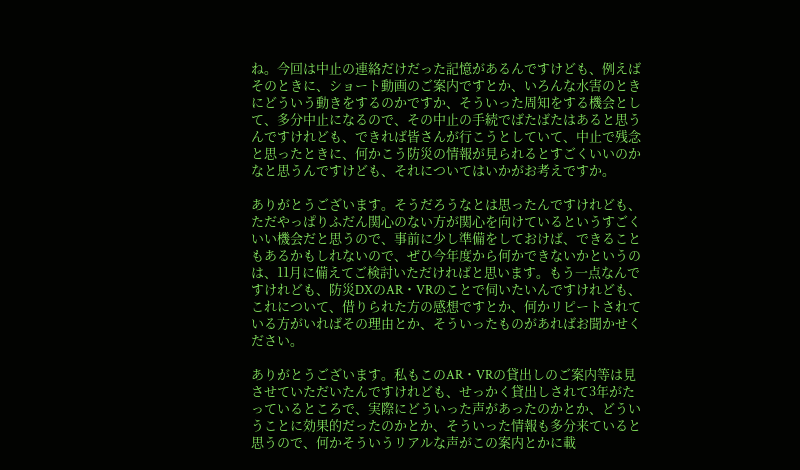ね。今回は中止の連絡だけだった記憶があるんですけども、例えばそのときに、ショート動画のご案内ですとか、いろんな水害のときにどういう動きをするのかですか、そういった周知をする機会として、多分中止になるので、その中止の手続でばたばたはあると思うんですけれども、できれば皆さんが行こうとしていて、中止で残念と思ったときに、何かこう防災の情報が見られるとすごくいいのかなと思うんですけども、それについてはいかがお考えですか。

ありがとうございます。そうだろうなとは思ったんですけれども、ただやっぱりふだん関心のない方が関心を向けているというすごくいい機会だと思うので、事前に少し準備をしておけば、できることもあるかもしれないので、ぜひ今年度から何かできないかというのは、11月に備えてご検討いただければと思います。もう一点なんですけれども、防災DXのAR・VRのことで伺いたいんですけれども、これについて、借りられた方の感想ですとか、何かリピートされている方がいればその理由とか、そういったものがあればお聞かせください。

ありがとうございます。私もこのAR・VRの貸出しのご案内等は見させていただいたんですけれども、せっかく貸出しされて3年がたっているところで、実際にどういった声があったのかとか、どういうことに効果的だったのかとか、そういった情報も多分来ていると思うので、何かそういうリアルな声がこの案内とかに載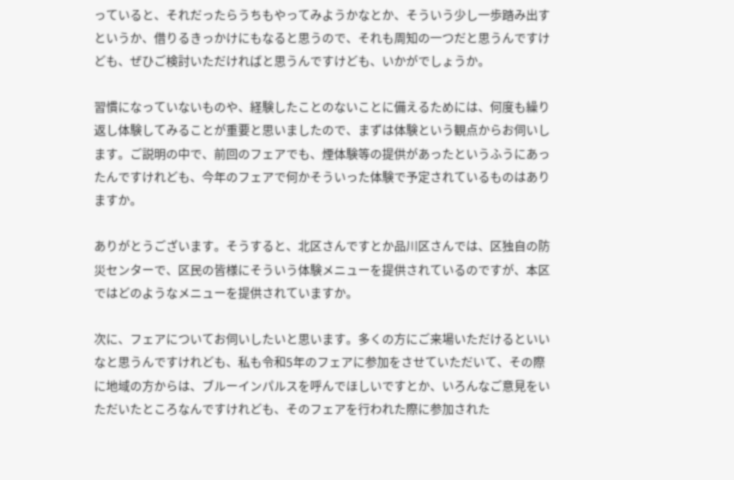っていると、それだったらうちもやってみようかなとか、そういう少し一歩踏み出すというか、借りるきっかけにもなると思うので、それも周知の一つだと思うんですけども、ぜひご検討いただければと思うんですけども、いかがでしょうか。

習慣になっていないものや、経験したことのないことに備えるためには、何度も繰り返し体験してみることが重要と思いましたので、まずは体験という観点からお伺いします。ご説明の中で、前回のフェアでも、煙体験等の提供があったというふうにあったんですけれども、今年のフェアで何かそういった体験で予定されているものはありますか。

ありがとうございます。そうすると、北区さんですとか品川区さんでは、区独自の防災センターで、区民の皆様にそういう体験メニューを提供されているのですが、本区ではどのようなメニューを提供されていますか。

次に、フェアについてお伺いしたいと思います。多くの方にご来場いただけるといいなと思うんですけれども、私も令和5年のフェアに参加をさせていただいて、その際に地域の方からは、ブルーインパルスを呼んでほしいですとか、いろんなご意見をいただいたところなんですけれども、そのフェアを行われた際に参加された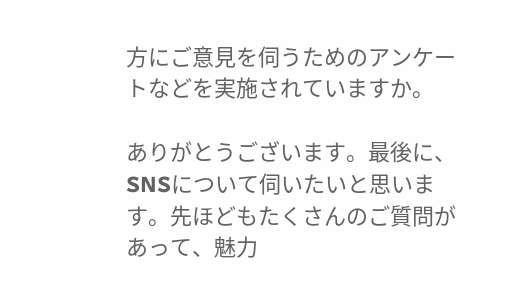方にご意見を伺うためのアンケートなどを実施されていますか。

ありがとうございます。最後に、SNSについて伺いたいと思います。先ほどもたくさんのご質問があって、魅力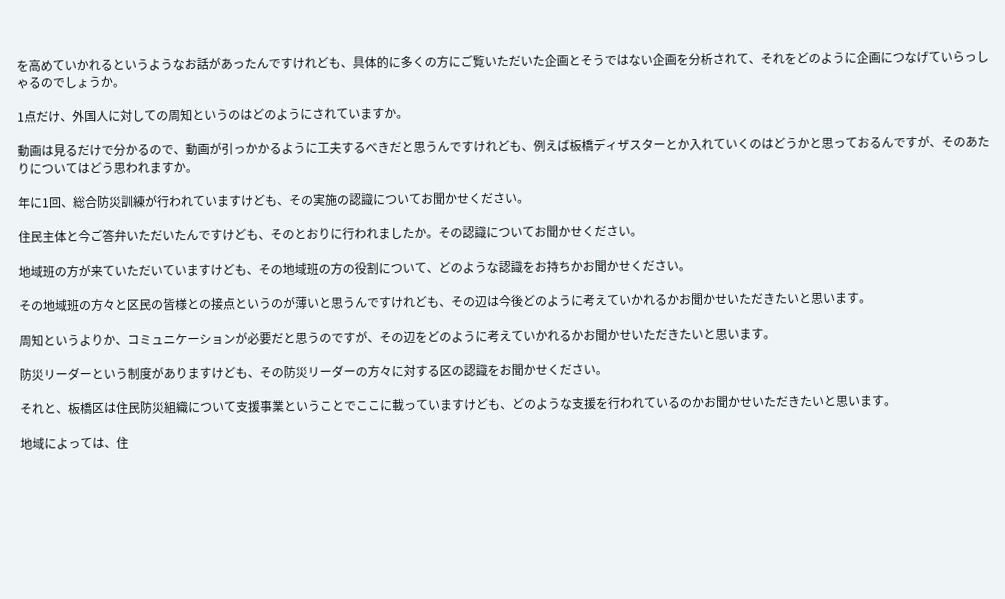を高めていかれるというようなお話があったんですけれども、具体的に多くの方にご覧いただいた企画とそうではない企画を分析されて、それをどのように企画につなげていらっしゃるのでしょうか。

1点だけ、外国人に対しての周知というのはどのようにされていますか。

動画は見るだけで分かるので、動画が引っかかるように工夫するべきだと思うんですけれども、例えば板橋ディザスターとか入れていくのはどうかと思っておるんですが、そのあたりについてはどう思われますか。

年に1回、総合防災訓練が行われていますけども、その実施の認識についてお聞かせください。

住民主体と今ご答弁いただいたんですけども、そのとおりに行われましたか。その認識についてお聞かせください。

地域班の方が来ていただいていますけども、その地域班の方の役割について、どのような認識をお持ちかお聞かせください。

その地域班の方々と区民の皆様との接点というのが薄いと思うんですけれども、その辺は今後どのように考えていかれるかお聞かせいただきたいと思います。

周知というよりか、コミュニケーションが必要だと思うのですが、その辺をどのように考えていかれるかお聞かせいただきたいと思います。

防災リーダーという制度がありますけども、その防災リーダーの方々に対する区の認識をお聞かせください。

それと、板橋区は住民防災組織について支援事業ということでここに載っていますけども、どのような支援を行われているのかお聞かせいただきたいと思います。

地域によっては、住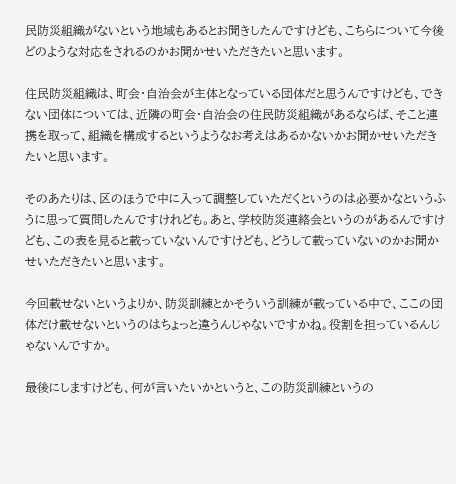民防災組織がないという地域もあるとお聞きしたんですけども、こちらについて今後どのような対応をされるのかお聞かせいただきたいと思います。

住民防災組織は、町会・自治会が主体となっている団体だと思うんですけども、できない団体については、近隣の町会・自治会の住民防災組織があるならば、そこと連携を取って、組織を構成するというようなお考えはあるかないかお聞かせいただきたいと思います。

そのあたりは、区のほうで中に入って調整していただくというのは必要かなというふうに思って質問したんですけれども。あと、学校防災連絡会というのがあるんですけども、この表を見ると載っていないんですけども、どうして載っていないのかお聞かせいただきたいと思います。

今回載せないというよりか、防災訓練とかそういう訓練が載っている中で、ここの団体だけ載せないというのはちょっと違うんじゃないですかね。役割を担っているんじゃないんですか。

最後にしますけども、何が言いたいかというと、この防災訓練というの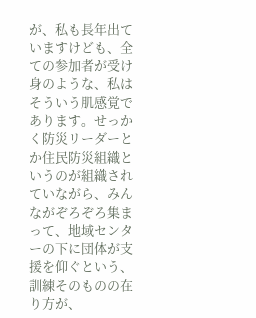が、私も長年出ていますけども、全ての参加者が受け身のような、私はそういう肌感覚であります。せっかく防災リーダーとか住民防災組織というのが組織されていながら、みんながぞろぞろ集まって、地域センターの下に団体が支援を仰ぐという、訓練そのものの在り方が、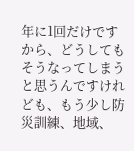年に1回だけですから、どうしてもそうなってしまうと思うんですけれども、もう少し防災訓練、地域、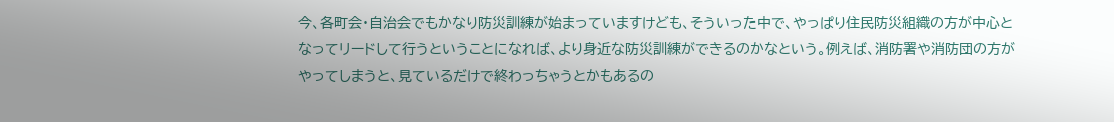今、各町会・自治会でもかなり防災訓練が始まっていますけども、そういった中で、やっぱり住民防災組織の方が中心となってリードして行うということになれば、より身近な防災訓練ができるのかなという。例えば、消防署や消防団の方がやってしまうと、見ているだけで終わっちゃうとかもあるの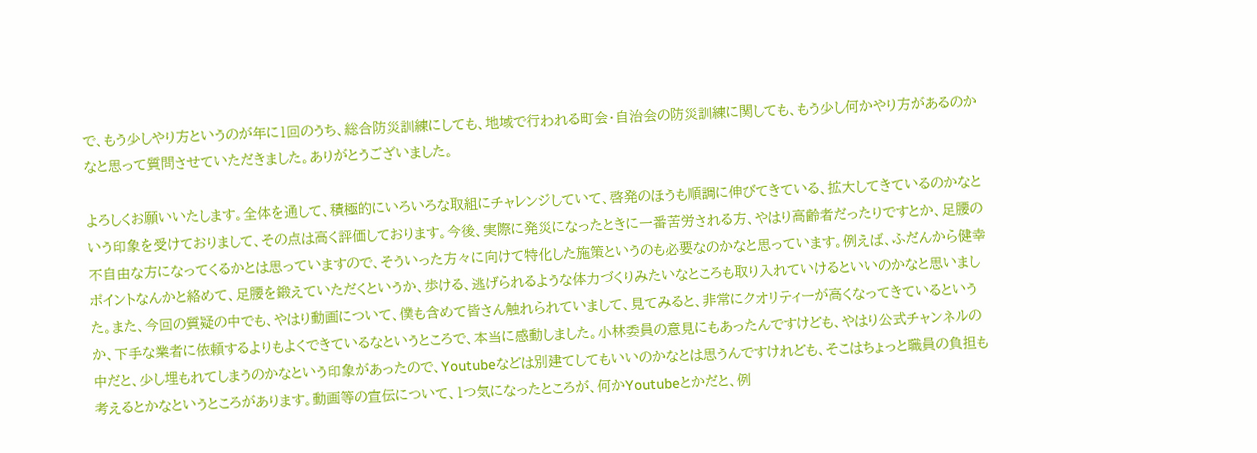で、もう少しやり方というのが年に1回のうち、総合防災訓練にしても、地域で行われる町会・自治会の防災訓練に関しても、もう少し何かやり方があるのかなと思って質問させていただきました。ありがとうございました。

よろしくお願いいたします。全体を通して、積極的にいろいろな取組にチャレンジしていて、啓発のほうも順調に伸びてきている、拡大してきているのかなという印象を受けておりまして、その点は高く評価しております。今後、実際に発災になったときに一番苦労される方、やはり高齢者だったりですとか、足腰の不自由な方になってくるかとは思っていますので、そういった方々に向けて特化した施策というのも必要なのかなと思っています。例えば、ふだんから健幸ポイントなんかと絡めて、足腰を鍛えていただくというか、歩ける、逃げられるような体力づくりみたいなところも取り入れていけるといいのかなと思いました。また、今回の質疑の中でも、やはり動画について、僕も含めて皆さん触れられていまして、見てみると、非常にクオリティーが高くなってきているというか、下手な業者に依頼するよりもよくできているなというところで、本当に感動しました。小林委員の意見にもあったんですけども、やはり公式チャンネルの中だと、少し埋もれてしまうのかなという印象があったので、Youtubeなどは別建てしてもいいのかなとは思うんですけれども、そこはちょっと職員の負担も考えるとかなというところがあります。動画等の宣伝について、1つ気になったところが、何かYoutubeとかだと、例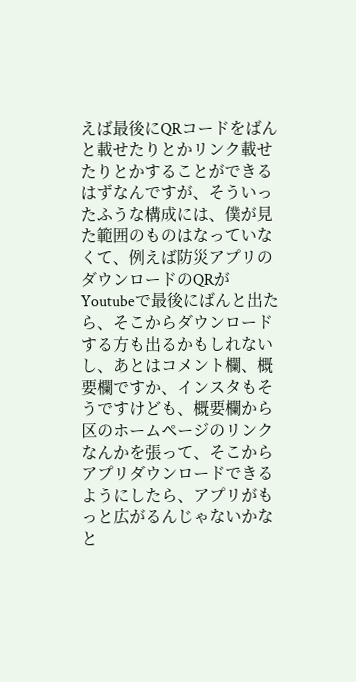えば最後にQRコードをばんと載せたりとかリンク載せたりとかすることができるはずなんですが、そういったふうな構成には、僕が見た範囲のものはなっていなくて、例えば防災アプリのダウンロードのQRがYoutubeで最後にばんと出たら、そこからダウンロードする方も出るかもしれないし、あとはコメント欄、概要欄ですか、インスタもそうですけども、概要欄から区のホームページのリンクなんかを張って、そこからアプリダウンロードできるようにしたら、アプリがもっと広がるんじゃないかなと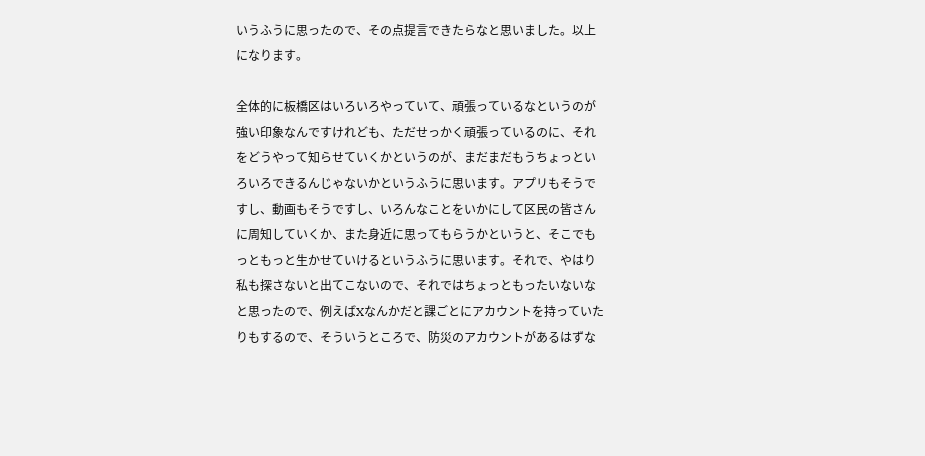いうふうに思ったので、その点提言できたらなと思いました。以上になります。

全体的に板橋区はいろいろやっていて、頑張っているなというのが強い印象なんですけれども、ただせっかく頑張っているのに、それをどうやって知らせていくかというのが、まだまだもうちょっといろいろできるんじゃないかというふうに思います。アプリもそうですし、動画もそうですし、いろんなことをいかにして区民の皆さんに周知していくか、また身近に思ってもらうかというと、そこでもっともっと生かせていけるというふうに思います。それで、やはり私も探さないと出てこないので、それではちょっともったいないなと思ったので、例えばXなんかだと課ごとにアカウントを持っていたりもするので、そういうところで、防災のアカウントがあるはずな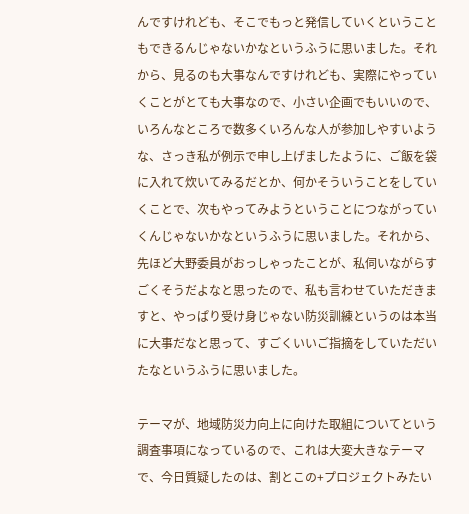んですけれども、そこでもっと発信していくということもできるんじゃないかなというふうに思いました。それから、見るのも大事なんですけれども、実際にやっていくことがとても大事なので、小さい企画でもいいので、いろんなところで数多くいろんな人が参加しやすいような、さっき私が例示で申し上げましたように、ご飯を袋に入れて炊いてみるだとか、何かそういうことをしていくことで、次もやってみようということにつながっていくんじゃないかなというふうに思いました。それから、先ほど大野委員がおっしゃったことが、私伺いながらすごくそうだよなと思ったので、私も言わせていただきますと、やっぱり受け身じゃない防災訓練というのは本当に大事だなと思って、すごくいいご指摘をしていただいたなというふうに思いました。

テーマが、地域防災力向上に向けた取組についてという調査事項になっているので、これは大変大きなテーマで、今日質疑したのは、割とこの+プロジェクトみたい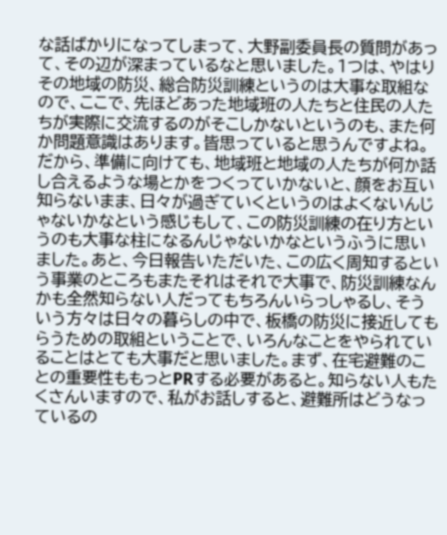な話ばかりになってしまって、大野副委員長の質問があって、その辺が深まっているなと思いました。1つは、やはりその地域の防災、総合防災訓練というのは大事な取組なので、ここで、先ほどあった地域班の人たちと住民の人たちが実際に交流するのがそこしかないというのも、また何か問題意識はあります。皆思っていると思うんですよね。だから、準備に向けても、地域班と地域の人たちが何か話し合えるような場とかをつくっていかないと、顔をお互い知らないまま、日々が過ぎていくというのはよくないんじゃないかなという感じもして、この防災訓練の在り方というのも大事な柱になるんじゃないかなというふうに思いました。あと、今日報告いただいた、この広く周知するという事業のところもまたそれはそれで大事で、防災訓練なんかも全然知らない人だってもちろんいらっしゃるし、そういう方々は日々の暮らしの中で、板橋の防災に接近してもらうための取組ということで、いろんなことをやられていることはとても大事だと思いました。まず、在宅避難のことの重要性ももっとPRする必要があると。知らない人もたくさんいますので、私がお話しすると、避難所はどうなっているの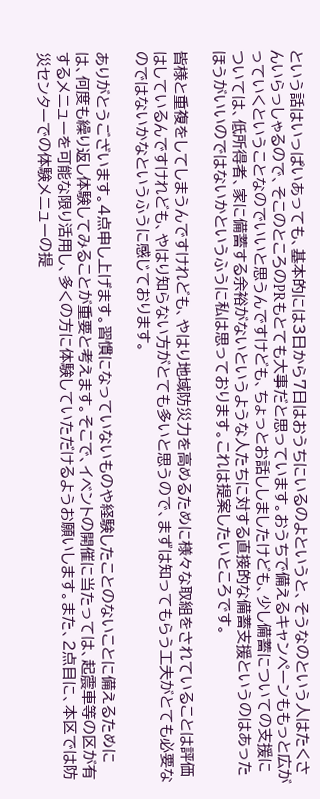という話はいっぱいあっても、基本的には3日から7日はおうちにいるのよというと、そうなのという人はたくさんいらっしゃるので、そこのところのPRもとても大事だと思っています。おうちで備えるキャンペーンももっと広がっていくということなのでいいと思うんですけども、ちょっとお話ししましたけども、少し備蓄についての支援については、低所得者、家に備蓄する余裕がないというような人たちに対する直接的な備蓄支援というのはあったほうがいいのではないかというふうに私は思っております。これは提案したいところです。

皆様と重複をしてしまうんですけれども、やはり地域防災力を高めるために様々な取組をされていることは評価はしているんですけれども、やはり知らない方がとても多いと思うので、まずは知ってもらう工夫がとても必要なのではないかなというふうに感じております。

ありがとうございます。4点申し上げます。習慣になっていないものや経験したことのないことに備えるためには、何度も繰り返し体験してみることが重要と考えます。そこで、イベントの開催に当たっては、起震車等の区が有するメニューを可能な限り活用し、多くの方に体験していただけるようお願いします。また、2点目に、本区では防災センターでの体験メニューの提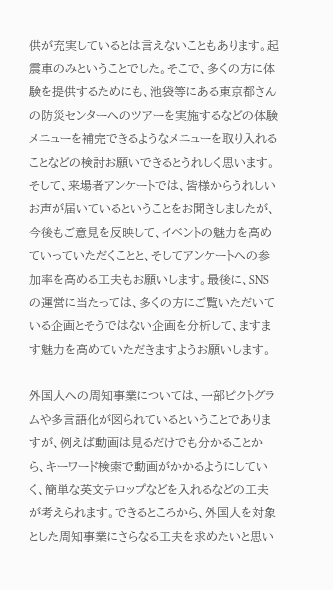供が充実しているとは言えないこともあります。起震車のみということでした。そこで、多くの方に体験を提供するためにも、池袋等にある東京都さんの防災センターへのツアーを実施するなどの体験メニューを補完できるようなメニューを取り入れることなどの検討お願いできるとうれしく思います。そして、来場者アンケートでは、皆様からうれしいお声が届いているということをお聞きしましたが、今後もご意見を反映して、イベントの魅力を高めていっていただくことと、そしてアンケートへの参加率を高める工夫もお願いします。最後に、SNSの運営に当たっては、多くの方にご覧いただいている企画とそうではない企画を分析して、ますます魅力を高めていただきますようお願いします。

外国人への周知事業については、一部ピクトグラムや多言語化が図られているということでありますが、例えば動画は見るだけでも分かることから、キーワード検索で動画がかかるようにしていく、簡単な英文テロップなどを入れるなどの工夫が考えられます。できるところから、外国人を対象とした周知事業にさらなる工夫を求めたいと思い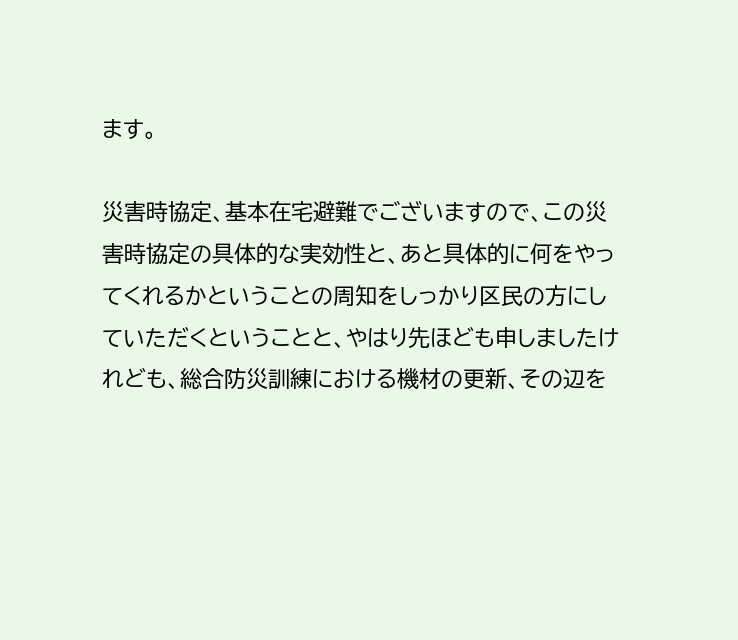ます。

災害時協定、基本在宅避難でございますので、この災害時協定の具体的な実効性と、あと具体的に何をやってくれるかということの周知をしっかり区民の方にしていただくということと、やはり先ほども申しましたけれども、総合防災訓練における機材の更新、その辺を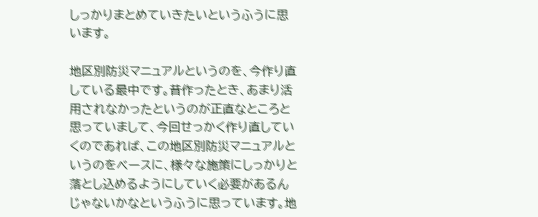しっかりまとめていきたいというふうに思います。

地区別防災マニュアルというのを、今作り直している最中です。昔作ったとき、あまり活用されなかったというのが正直なところと思っていまして、今回せっかく作り直していくのであれば、この地区別防災マニュアルというのをベースに、様々な施策にしっかりと落とし込めるようにしていく必要があるんじゃないかなというふうに思っています。地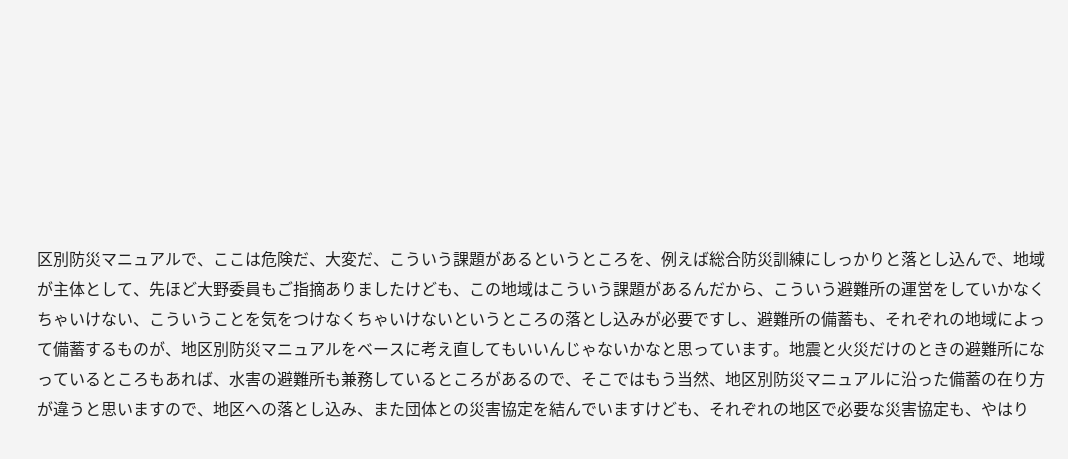区別防災マニュアルで、ここは危険だ、大変だ、こういう課題があるというところを、例えば総合防災訓練にしっかりと落とし込んで、地域が主体として、先ほど大野委員もご指摘ありましたけども、この地域はこういう課題があるんだから、こういう避難所の運営をしていかなくちゃいけない、こういうことを気をつけなくちゃいけないというところの落とし込みが必要ですし、避難所の備蓄も、それぞれの地域によって備蓄するものが、地区別防災マニュアルをベースに考え直してもいいんじゃないかなと思っています。地震と火災だけのときの避難所になっているところもあれば、水害の避難所も兼務しているところがあるので、そこではもう当然、地区別防災マニュアルに沿った備蓄の在り方が違うと思いますので、地区への落とし込み、また団体との災害協定を結んでいますけども、それぞれの地区で必要な災害協定も、やはり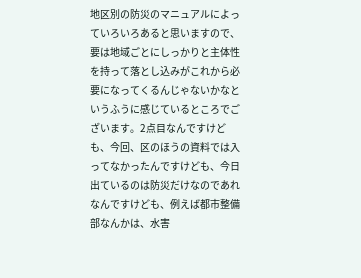地区別の防災のマニュアルによっていろいろあると思いますので、要は地域ごとにしっかりと主体性を持って落とし込みがこれから必要になってくるんじゃないかなというふうに感じているところでございます。2点目なんですけども、今回、区のほうの資料では入ってなかったんですけども、今日出ているのは防災だけなのであれなんですけども、例えば都市整備部なんかは、水害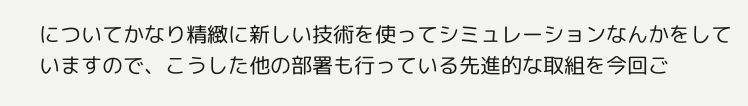についてかなり精緻に新しい技術を使ってシミュレーションなんかをしていますので、こうした他の部署も行っている先進的な取組を今回ご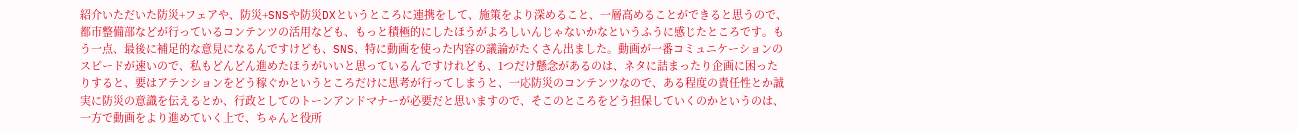紹介いただいた防災+フェアや、防災+SNSや防災DXというところに連携をして、施策をより深めること、一層高めることができると思うので、都市整備部などが行っているコンテンツの活用なども、もっと積極的にしたほうがよろしいんじゃないかなというふうに感じたところです。もう一点、最後に補足的な意見になるんですけども、SNS、特に動画を使った内容の議論がたくさん出ました。動画が一番コミュニケーションのスピードが速いので、私もどんどん進めたほうがいいと思っているんですけれども、1つだけ懸念があるのは、ネタに詰まったり企画に困ったりすると、要はアテンションをどう稼ぐかというところだけに思考が行ってしまうと、一応防災のコンテンツなので、ある程度の責任性とか誠実に防災の意識を伝えるとか、行政としてのトーンアンドマナーが必要だと思いますので、そこのところをどう担保していくのかというのは、一方で動画をより進めていく上で、ちゃんと役所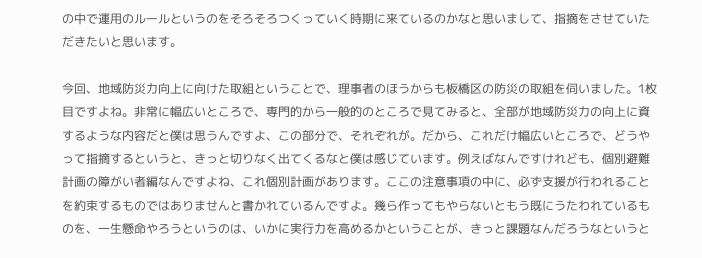の中で運用のルールというのをそろそろつくっていく時期に来ているのかなと思いまして、指摘をさせていただきたいと思います。

今回、地域防災力向上に向けた取組ということで、理事者のほうからも板橋区の防災の取組を伺いました。1枚目ですよね。非常に幅広いところで、専門的から一般的のところで見てみると、全部が地域防災力の向上に資するような内容だと僕は思うんですよ、この部分で、それぞれが。だから、これだけ幅広いところで、どうやって指摘するというと、きっと切りなく出てくるなと僕は感じています。例えばなんですけれども、個別避難計画の障がい者編なんですよね、これ個別計画があります。ここの注意事項の中に、必ず支援が行われることを約束するものではありませんと書かれているんですよ。幾ら作ってもやらないともう既にうたわれているものを、一生懸命やろうというのは、いかに実行力を高めるかということが、きっと課題なんだろうなというと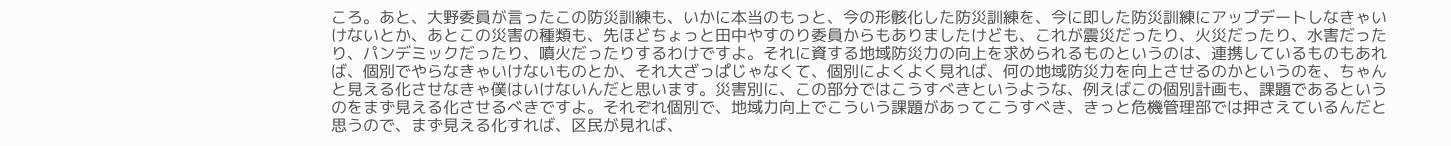ころ。あと、大野委員が言ったこの防災訓練も、いかに本当のもっと、今の形骸化した防災訓練を、今に即した防災訓練にアップデートしなきゃいけないとか、あとこの災害の種類も、先ほどちょっと田中やすのり委員からもありましたけども、これが震災だったり、火災だったり、水害だったり、パンデミックだったり、噴火だったりするわけですよ。それに資する地域防災力の向上を求められるものというのは、連携しているものもあれば、個別でやらなきゃいけないものとか、それ大ざっぱじゃなくて、個別によくよく見れば、何の地域防災力を向上させるのかというのを、ちゃんと見える化させなきゃ僕はいけないんだと思います。災害別に、この部分ではこうすべきというような、例えばこの個別計画も、課題であるというのをまず見える化させるべきですよ。それぞれ個別で、地域力向上でこういう課題があってこうすべき、きっと危機管理部では押さえているんだと思うので、まず見える化すれば、区民が見れば、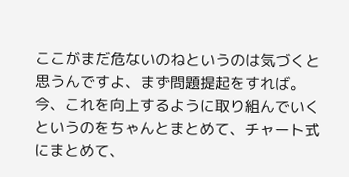ここがまだ危ないのねというのは気づくと思うんですよ、まず問題提起をすれば。今、これを向上するように取り組んでいくというのをちゃんとまとめて、チャート式にまとめて、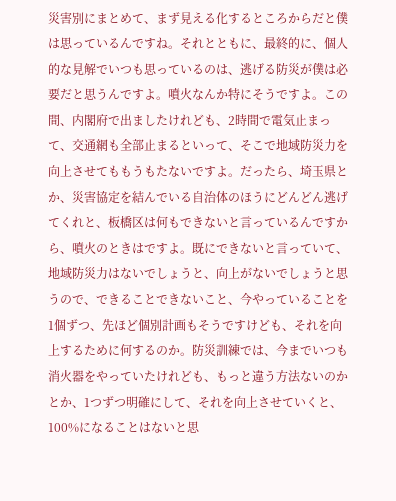災害別にまとめて、まず見える化するところからだと僕は思っているんですね。それとともに、最終的に、個人的な見解でいつも思っているのは、逃げる防災が僕は必要だと思うんですよ。噴火なんか特にそうですよ。この間、内閣府で出ましたけれども、2時間で電気止まって、交通網も全部止まるといって、そこで地域防災力を向上させてももうもたないですよ。だったら、埼玉県とか、災害協定を結んでいる自治体のほうにどんどん逃げてくれと、板橋区は何もできないと言っているんですから、噴火のときはですよ。既にできないと言っていて、地域防災力はないでしょうと、向上がないでしょうと思うので、できることできないこと、今やっていることを1個ずつ、先ほど個別計画もそうですけども、それを向上するために何するのか。防災訓練では、今までいつも消火器をやっていたけれども、もっと違う方法ないのかとか、1つずつ明確にして、それを向上させていくと、100%になることはないと思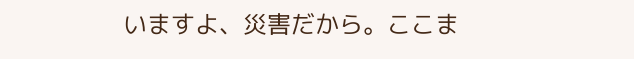いますよ、災害だから。ここま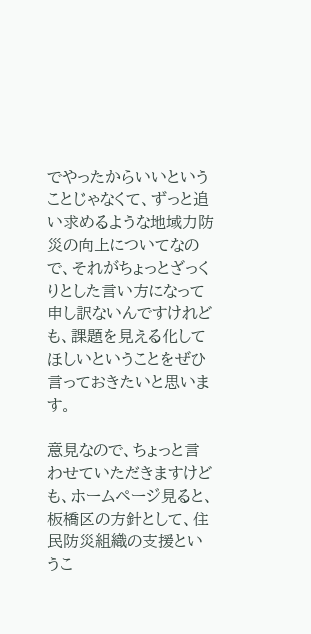でやったからいいということじゃなくて、ずっと追い求めるような地域力防災の向上についてなので、それがちょっとざっくりとした言い方になって申し訳ないんですけれども、課題を見える化してほしいということをぜひ言っておきたいと思います。

意見なので、ちょっと言わせていただきますけども、ホームページ見ると、板橋区の方針として、住民防災組織の支援というこ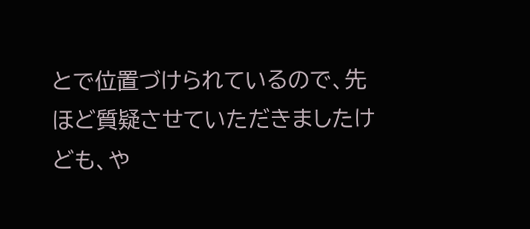とで位置づけられているので、先ほど質疑させていただきましたけども、や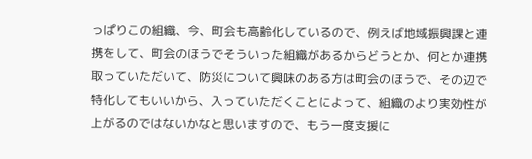っぱりこの組織、今、町会も高齢化しているので、例えば地域振興課と連携をして、町会のほうでそういった組織があるからどうとか、何とか連携取っていただいて、防災について興味のある方は町会のほうで、その辺で特化してもいいから、入っていただくことによって、組織のより実効性が上がるのではないかなと思いますので、もう一度支援に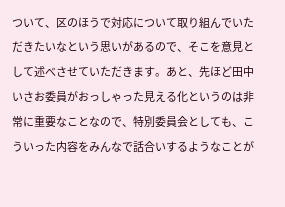ついて、区のほうで対応について取り組んでいただきたいなという思いがあるので、そこを意見として述べさせていただきます。あと、先ほど田中いさお委員がおっしゃった見える化というのは非常に重要なことなので、特別委員会としても、こういった内容をみんなで話合いするようなことが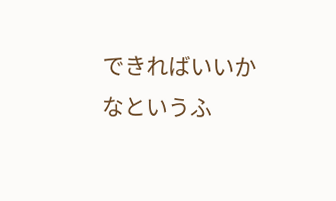できればいいかなというふ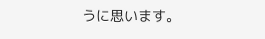うに思います。